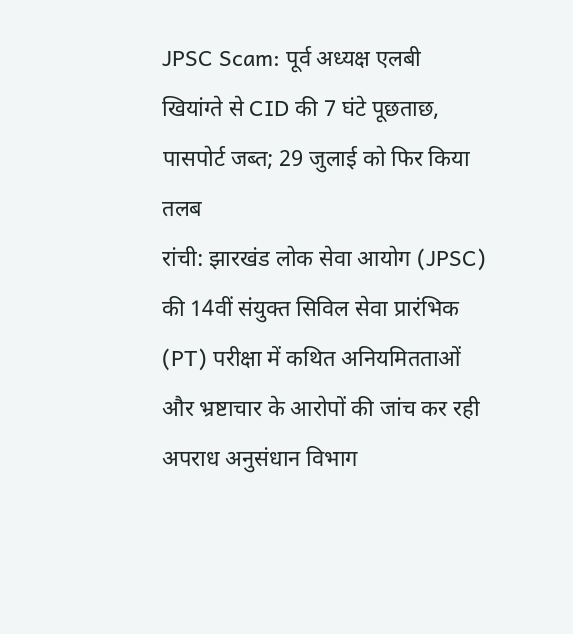JPSC Scam: पूर्व अध्यक्ष एलबी खियांग्ते से CID की 7 घंटे पूछताछ, पासपोर्ट जब्त; 29 जुलाई को फिर किया तलब
रांची: झारखंड लोक सेवा आयोग (JPSC) की 14वीं संयुक्त सिविल सेवा प्रारंभिक (PT) परीक्षा में कथित अनियमितताओं और भ्रष्टाचार के आरोपों की जांच कर रही अपराध अनुसंधान विभाग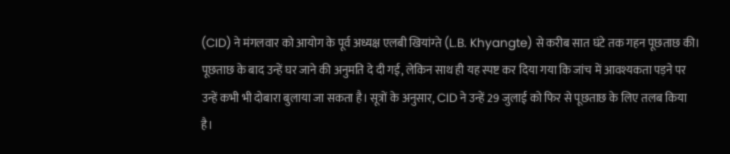(CID) ने मंगलवार को आयोग के पूर्व अध्यक्ष एलबी खियांग्ते (L.B. Khyangte) से करीब सात घंटे तक गहन पूछताछ की। पूछताछ के बाद उन्हें घर जाने की अनुमति दे दी गई, लेकिन साथ ही यह स्पष्ट कर दिया गया कि जांच में आवश्यकता पड़ने पर उन्हें कभी भी दोबारा बुलाया जा सकता है। सूत्रों के अनुसार, CID ने उन्हें 29 जुलाई को फिर से पूछताछ के लिए तलब किया है।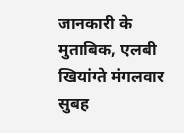जानकारी के मुताबिक, एलबी खियांग्ते मंगलवार सुबह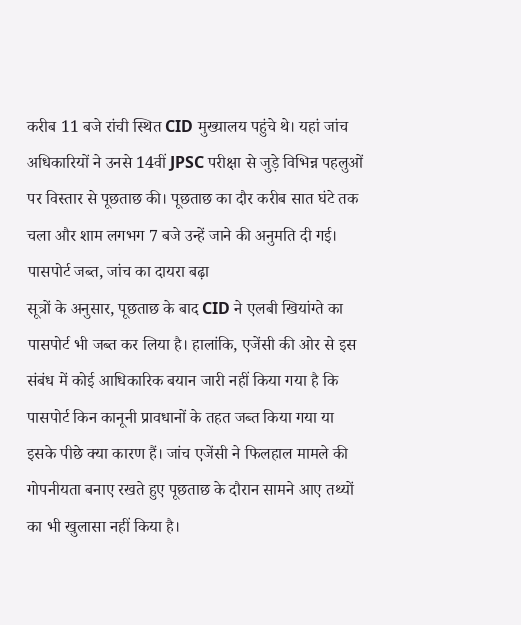करीब 11 बजे रांची स्थित CID मुख्यालय पहुंचे थे। यहां जांच अधिकारियों ने उनसे 14वीं JPSC परीक्षा से जुड़े विभिन्न पहलुओं पर विस्तार से पूछताछ की। पूछताछ का दौर करीब सात घंटे तक चला और शाम लगभग 7 बजे उन्हें जाने की अनुमति दी गई।
पासपोर्ट जब्त, जांच का दायरा बढ़ा
सूत्रों के अनुसार, पूछताछ के बाद CID ने एलबी खियांग्ते का पासपोर्ट भी जब्त कर लिया है। हालांकि, एजेंसी की ओर से इस संबंध में कोई आधिकारिक बयान जारी नहीं किया गया है कि पासपोर्ट किन कानूनी प्रावधानों के तहत जब्त किया गया या इसके पीछे क्या कारण हैं। जांच एजेंसी ने फिलहाल मामले की गोपनीयता बनाए रखते हुए पूछताछ के दौरान सामने आए तथ्यों का भी खुलासा नहीं किया है।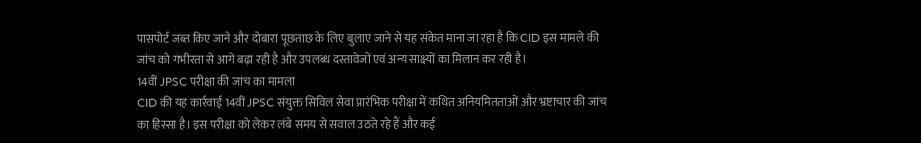पासपोर्ट जब्त किए जाने और दोबारा पूछताछ के लिए बुलाए जाने से यह संकेत माना जा रहा है कि CID इस मामले की जांच को गंभीरता से आगे बढ़ा रही है और उपलब्ध दस्तावेजों एवं अन्य साक्ष्यों का मिलान कर रही है।
14वीं JPSC परीक्षा की जांच का मामला
CID की यह कार्रवाई 14वीं JPSC संयुक्त सिविल सेवा प्रारंभिक परीक्षा में कथित अनियमितताओं और भ्रष्टाचार की जांच का हिस्सा है। इस परीक्षा को लेकर लंबे समय से सवाल उठते रहे हैं और कई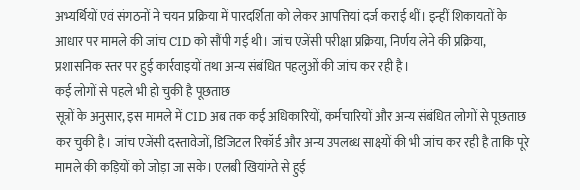अभ्यर्थियों एवं संगठनों ने चयन प्रक्रिया में पारदर्शिता को लेकर आपत्तियां दर्ज कराई थीं। इन्हीं शिकायतों के आधार पर मामले की जांच CID को सौंपी गई थी। जांच एजेंसी परीक्षा प्रक्रिया, निर्णय लेने की प्रक्रिया, प्रशासनिक स्तर पर हुई कार्रवाइयों तथा अन्य संबंधित पहलुओं की जांच कर रही है।
कई लोगों से पहले भी हो चुकी है पूछताछ
सूत्रों के अनुसार, इस मामले में CID अब तक कई अधिकारियों, कर्मचारियों और अन्य संबंधित लोगों से पूछताछ कर चुकी है। जांच एजेंसी दस्तावेजों, डिजिटल रिकॉर्ड और अन्य उपलब्ध साक्ष्यों की भी जांच कर रही है ताकि पूरे मामले की कड़ियों को जोड़ा जा सके। एलबी खियांग्ते से हुई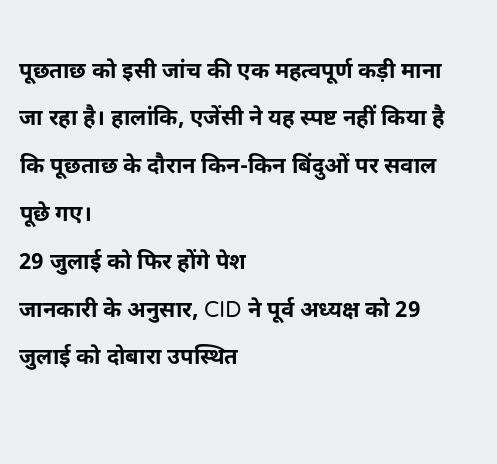पूछताछ को इसी जांच की एक महत्वपूर्ण कड़ी माना जा रहा है। हालांकि, एजेंसी ने यह स्पष्ट नहीं किया है कि पूछताछ के दौरान किन-किन बिंदुओं पर सवाल पूछे गए।
29 जुलाई को फिर होंगे पेश
जानकारी के अनुसार, CID ने पूर्व अध्यक्ष को 29 जुलाई को दोबारा उपस्थित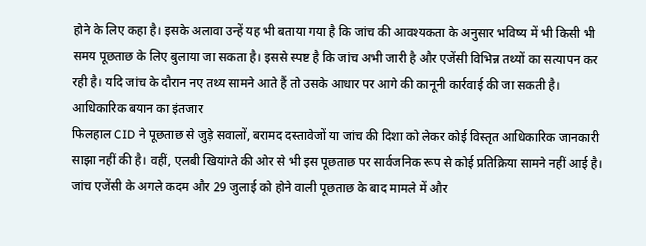होने के लिए कहा है। इसके अलावा उन्हें यह भी बताया गया है कि जांच की आवश्यकता के अनुसार भविष्य में भी किसी भी समय पूछताछ के लिए बुलाया जा सकता है। इससे स्पष्ट है कि जांच अभी जारी है और एजेंसी विभिन्न तथ्यों का सत्यापन कर रही है। यदि जांच के दौरान नए तथ्य सामने आते हैं तो उसके आधार पर आगे की कानूनी कार्रवाई की जा सकती है।
आधिकारिक बयान का इंतजार
फिलहाल CID ने पूछताछ से जुड़े सवालों, बरामद दस्तावेजों या जांच की दिशा को लेकर कोई विस्तृत आधिकारिक जानकारी साझा नहीं की है। वहीं, एलबी खियांग्ते की ओर से भी इस पूछताछ पर सार्वजनिक रूप से कोई प्रतिक्रिया सामने नहीं आई है। जांच एजेंसी के अगले कदम और 29 जुलाई को होने वाली पूछताछ के बाद मामले में और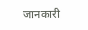जानकारी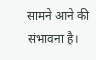सामने आने की संभावना है।